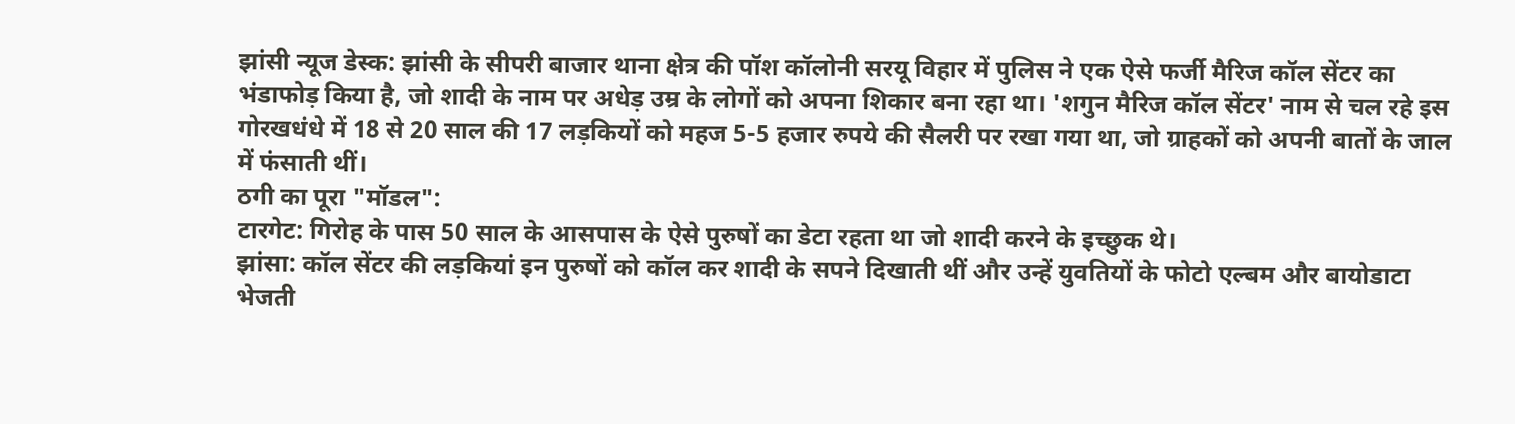झांसी न्यूज डेस्क: झांसी के सीपरी बाजार थाना क्षेत्र की पॉश कॉलोनी सरयू विहार में पुलिस ने एक ऐसे फर्जी मैरिज कॉल सेंटर का भंडाफोड़ किया है, जो शादी के नाम पर अधेड़ उम्र के लोगों को अपना शिकार बना रहा था। 'शगुन मैरिज कॉल सेंटर' नाम से चल रहे इस गोरखधंधे में 18 से 20 साल की 17 लड़कियों को महज 5-5 हजार रुपये की सैलरी पर रखा गया था, जो ग्राहकों को अपनी बातों के जाल में फंसाती थीं।
ठगी का पूरा "मॉडल":
टारगेट: गिरोह के पास 50 साल के आसपास के ऐसे पुरुषों का डेटा रहता था जो शादी करने के इच्छुक थे।
झांसा: कॉल सेंटर की लड़कियां इन पुरुषों को कॉल कर शादी के सपने दिखाती थीं और उन्हें युवतियों के फोटो एल्बम और बायोडाटा भेजती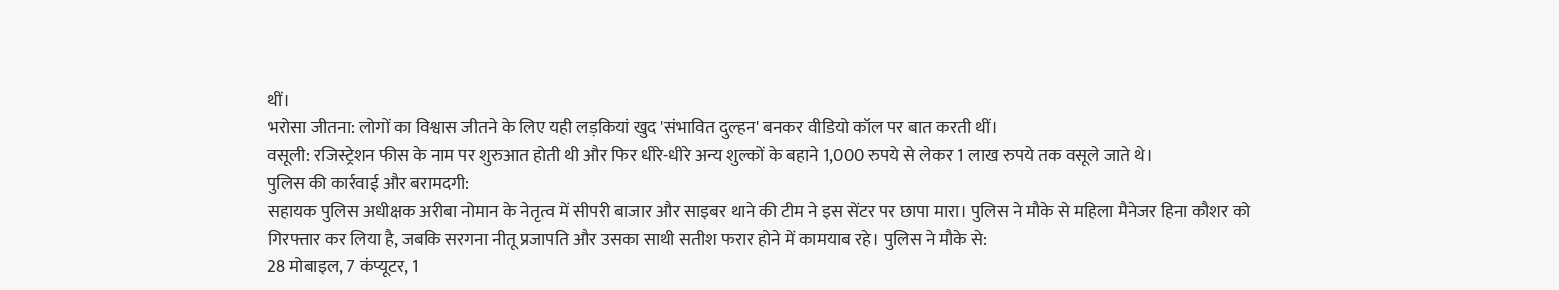थीं।
भरोसा जीतना: लोगों का विश्वास जीतने के लिए यही लड़कियां खुद 'संभावित दुल्हन' बनकर वीडियो कॉल पर बात करती थीं।
वसूली: रजिस्ट्रेशन फीस के नाम पर शुरुआत होती थी और फिर धीरे-धीरे अन्य शुल्कों के बहाने 1,000 रुपये से लेकर 1 लाख रुपये तक वसूले जाते थे।
पुलिस की कार्रवाई और बरामदगी:
सहायक पुलिस अधीक्षक अरीबा नोमान के नेतृत्व में सीपरी बाजार और साइबर थाने की टीम ने इस सेंटर पर छापा मारा। पुलिस ने मौके से महिला मैनेजर हिना कौशर को गिरफ्तार कर लिया है, जबकि सरगना नीतू प्रजापति और उसका साथी सतीश फरार होने में कामयाब रहे। पुलिस ने मौके से:
28 मोबाइल, 7 कंप्यूटर, 1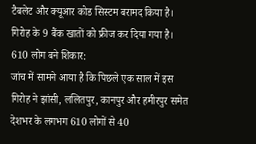टैबलेट और क्यूआर कोड सिस्टम बरामद किया है।
गिरोह के 9 बैंक खातों को फ्रीज कर दिया गया है।
610 लोग बने शिकार:
जांच में सामने आया है कि पिछले एक साल में इस गिरोह ने झांसी, ललितपुर, कानपुर और हमीरपुर समेत देशभर के लगभग 610 लोगों से 40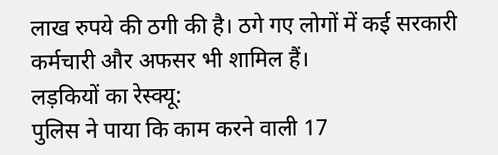लाख रुपये की ठगी की है। ठगे गए लोगों में कई सरकारी कर्मचारी और अफसर भी शामिल हैं।
लड़कियों का रेस्क्यू:
पुलिस ने पाया कि काम करने वाली 17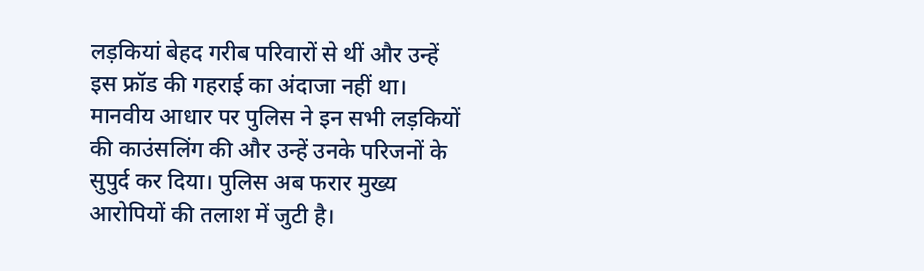लड़कियां बेहद गरीब परिवारों से थीं और उन्हें इस फ्रॉड की गहराई का अंदाजा नहीं था। मानवीय आधार पर पुलिस ने इन सभी लड़कियों की काउंसलिंग की और उन्हें उनके परिजनों के सुपुर्द कर दिया। पुलिस अब फरार मुख्य आरोपियों की तलाश में जुटी है।